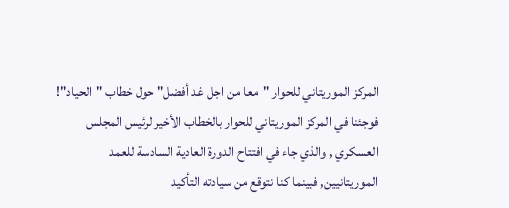المركز الموريتاني للحوار "معا من اجل غد أفضل" حول خطاب "الحياد"! فوجئنا في المركز الموريتاني للحوار بالخطاب الأخير لرئيس المجلس العسكري , والذي جاء في افتتاح الدورة العادية السادسة للعمد الموريتانيين, فبينما كنا نتوقع من سيادته التأكيد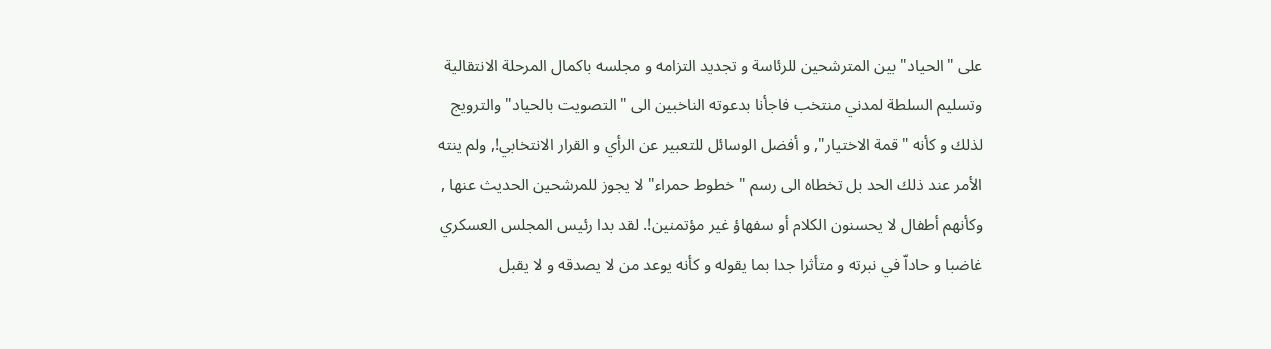على "الحياد" بين المترشحين للرئاسة و تجديد التزامه و مجلسه باكمال المرحلة الانتقالية وتسليم السلطة لمدني منتخب فاجأنا بدعوته الناخبين الى "التصويت بالحياد" والترويج لذلك و كأنه "قمة الاختيار", و أفضل الوسائل للتعبير عن الرأي و القرار الانتخابي!, ولم ينته الأمر عند ذلك الحد بل تخطاه الى رسم "خطوط حمراء" لا يجوز للمرشحين الحديث عنها , وكأنهم أطفال لا يحسنون الكلام أو سفهاؤ غير مؤتمنين!. لقد بدا رئيس المجلس العسكري غاضبا و حاداّ في نبرته و متأثرا جدا بما يقوله و كأنه يوعد من لا يصدقه و لا يقبل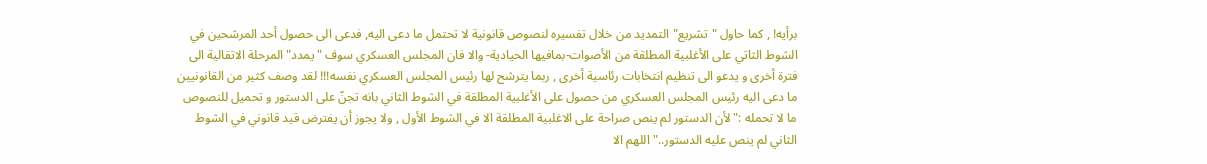برأيه! , كما حاول "تشريع"التمديد من خلال تفسيره لنصوص قانونية لا تحتمل ما دعى اليه, فدعى الى حصول أحد المرشحين في الشوط الثاتي على الأغلبية المطلقة من الأصوات-بمافيها الحيادية- والا فان المجلس العسكري سوف "يمدد" المرحلة الاتقالية الى فترة أخرى و يدعو الى تنظيم انتخابات رئاسية أخرى , ربما يترشح لها رئيس المجلس العسكري نفسه!!! لقد وصف كثير من القانونيين ما دعى اليه رئيس المجلس العسكري من حصول على الأغلبية المطلقة في الشوط الثاني بانه تجنّ على الدستور و تحميل للنصوص ما لا تحمله :"لأن الدستور لم ينص صراحة على الاغلبية المطلقة الا في الشوط الأول , ولا يجوز أن يفترض قيد قانوني في الشوط الثاني لم ينص عليه الدستور.." اللهم الا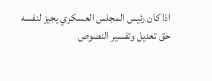اذا كان رئيس المجلس العسكري يجيز لنفسه حق تعديل وتفسير النصوص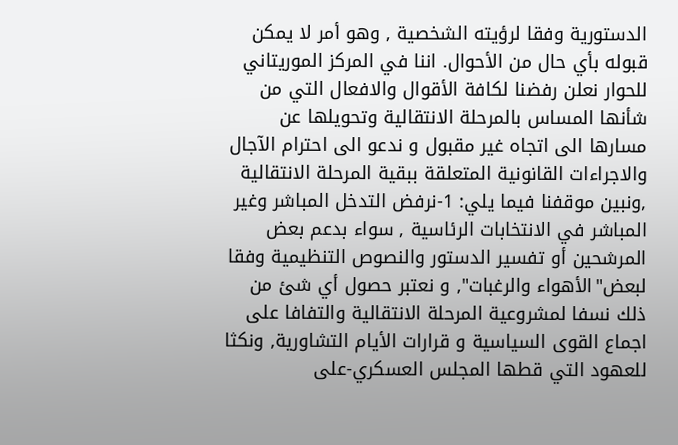الدستورية وفقا لرؤيته الشخصية , وهو أمر لا يمكن قبوله بأي حال من الأحوال. اننا في المركز الموريتاني للحوار نعلن رفضنا لكافة الأقوال والافعال التي من شأنها المساس بالمرحلة الانتقالية وتحويلها عن مسارها الى اتجاه غير مقبول و ندعو الى احترام الآجال والاجراءات القانونية المتعلقة ببقية المرحلة الانتقالية ,ونبين موقفنا فيما يلي: 1-نرفض التدخل المباشر وغير المباشر في الانتخابات الرئاسية , سواء بدعم بعض المرشحين أو تفسير الدستور والنصوص التنظيمية وفقا لبعض"الأهواء والرغبات", و نعتبر حصول أي شئ من ذلك نسفا لمشروعية المرحلة الانتقالية والتفافا على اجماع القوى السياسية و قرارات الأيام التشاورية, ونكثا للعهود التي قطها المجلس العسكري-على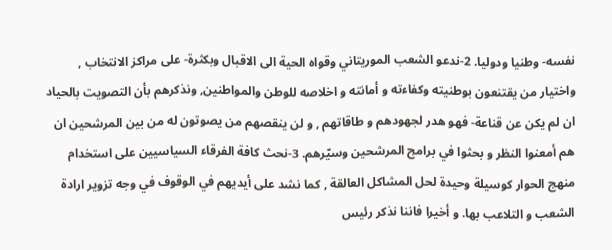نفسه- وطنيا ودوليا. 2-ندعو الشعب الموريتاني وقواه الحية الى الاقبال وبكثرة- على مراكز الانتخاب , واختيار من يقتنعون بوطنيته وكفاءته و أمانته و اخلاصه للوطن والمواطنين, ونذكرهم بأن التصويت بالحياد ان لم يكن عن قناعة- فهو هدر لجهودهم و طاقاتهم , و لن ينقصهم من يصوتون له من بين المرشحين ان هم أمعنوا النظر و بحثوا في برامج المرشحين وسيّرهم. 3-نحث كافة الفرقاء السياسيين على استخدام منهج الحوار كوسيلة وحيدة لحل المشاكل العالقة , كما نشد على أيديهم في الوقوف في وجه تزوير ارادة الشعب و التلاعب بها. و أخيرا فاننا نذكر رئيس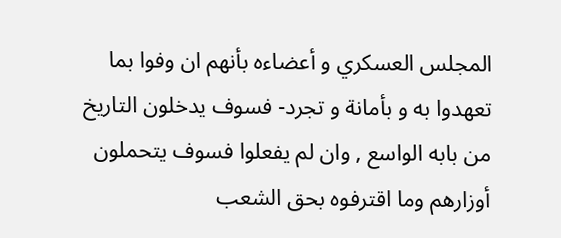المجلس العسكري و أعضاءه بأنهم ان وفوا بما تعهدوا به و بأمانة و تجرد- فسوف يدخلون التاريخ من بابه الواسع , وان لم يفعلوا فسوف يتحملون أوزارهم وما اقترفوه بحق الشعب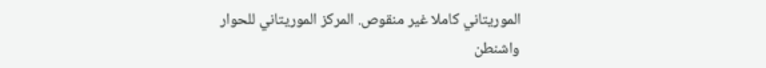الموريتاني كاملا غير منقوص. المركز الموريتاني للحوار واشنطن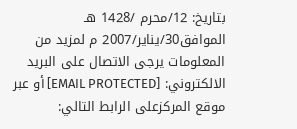بتاريخ: 12/محرم /1428 هـ الموافق30/يناير/2007 م لمزيد من المعلومات يرجى الاتصال على البريد الالكتروني: [EMAIL PROTECTED] أو عبر موقع المركزعلى الرابط التالي: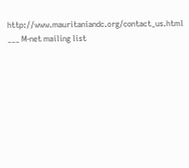http://www.mauritaniandc.org/contact_us.html
___ M-net mailing list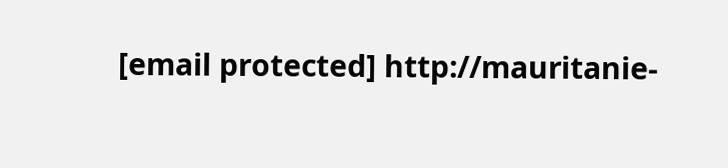[email protected] http://mauritanie-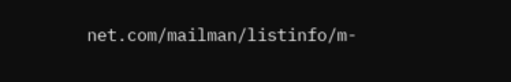net.com/mailman/listinfo/m-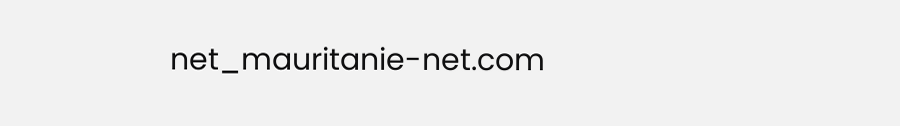net_mauritanie-net.com